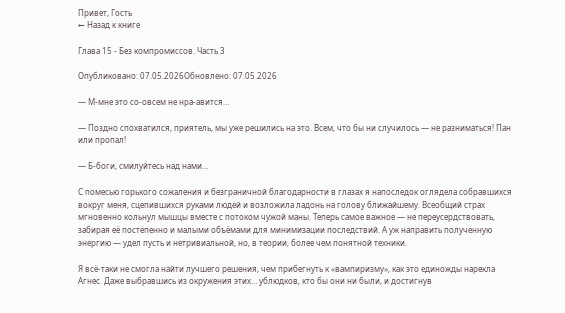Привет, Гость
← Назад к книге

Глава 15 - Без компромиссов. Часть 3

Опубликовано: 07.05.2026Обновлено: 07.05.2026

— М-мне это со-овсем не нра-авится…

— Поздно спохватился, приятель, мы уже решились на это. Всем, что бы ни случилось — не разниматься! Пан или пропал!

— Б-боги, смилуйтесь над нами…

С помесью горького сожаления и безграничной благодарности в глазах я напоследок оглядела собравшихся вокруг меня, сцепившихся руками людей и возложила ладонь на голову ближайшему. Всеобщий страх мгновенно кольнул мышцы вместе с потоком чужой маны. Теперь самое важное — не переусердствовать, забирая её постепенно и малыми объёмами для минимизации последствий. А уж направить полученную энергию — удел пусть и нетривиальной, но, в теории, более чем понятной техники.

Я всё-таки не смогла найти лучшего решения, чем прибегнуть к «вампиризму», как это единожды нарекла Агнес. Даже выбравшись из окружения этих… ублюдков, кто бы они ни были, и достигнув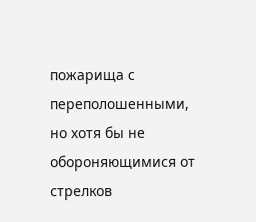пожарища с переполошенными, но хотя бы не обороняющимися от стрелков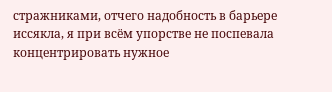стражниками, отчего надобность в барьере иссякла, я при всём упорстве не поспевала концентрировать нужное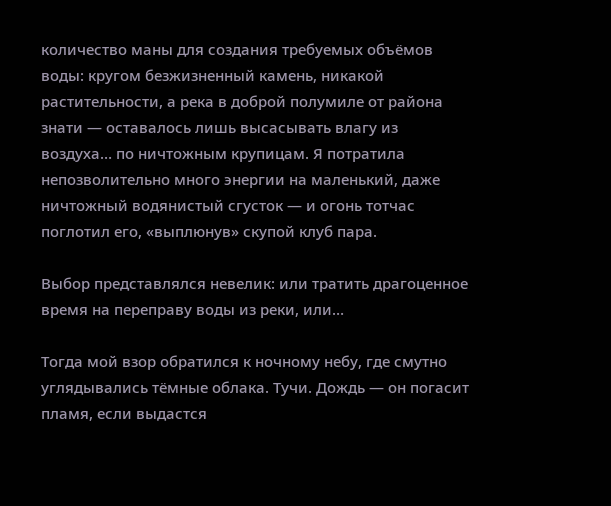количество маны для создания требуемых объёмов воды: кругом безжизненный камень, никакой растительности, а река в доброй полумиле от района знати — оставалось лишь высасывать влагу из воздуха… по ничтожным крупицам. Я потратила непозволительно много энергии на маленький, даже ничтожный водянистый сгусток — и огонь тотчас поглотил его, «выплюнув» скупой клуб пара.

Выбор представлялся невелик: или тратить драгоценное время на переправу воды из реки, или…

Тогда мой взор обратился к ночному небу, где смутно углядывались тёмные облака. Тучи. Дождь — он погасит пламя, если выдастся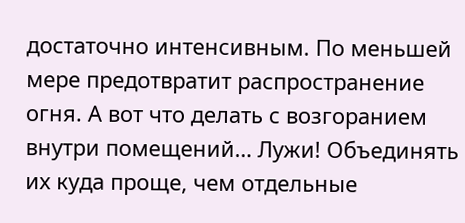достаточно интенсивным. По меньшей мере предотвратит распространение огня. А вот что делать с возгоранием внутри помещений… Лужи! Объединять их куда проще, чем отдельные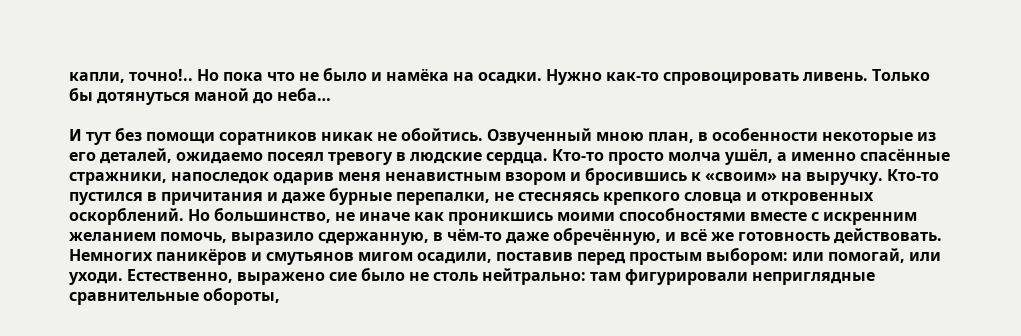капли, точно!.. Но пока что не было и намёка на осадки. Нужно как-то спровоцировать ливень. Только бы дотянуться маной до неба…

И тут без помощи соратников никак не обойтись. Озвученный мною план, в особенности некоторые из его деталей, ожидаемо посеял тревогу в людские сердца. Кто-то просто молча ушёл, а именно спасённые стражники, напоследок одарив меня ненавистным взором и бросившись к «своим» на выручку. Кто-то пустился в причитания и даже бурные перепалки, не стесняясь крепкого словца и откровенных оскорблений. Но большинство, не иначе как проникшись моими способностями вместе с искренним желанием помочь, выразило сдержанную, в чём-то даже обречённую, и всё же готовность действовать. Немногих паникёров и смутьянов мигом осадили, поставив перед простым выбором: или помогай, или уходи. Естественно, выражено сие было не столь нейтрально: там фигурировали неприглядные сравнительные обороты,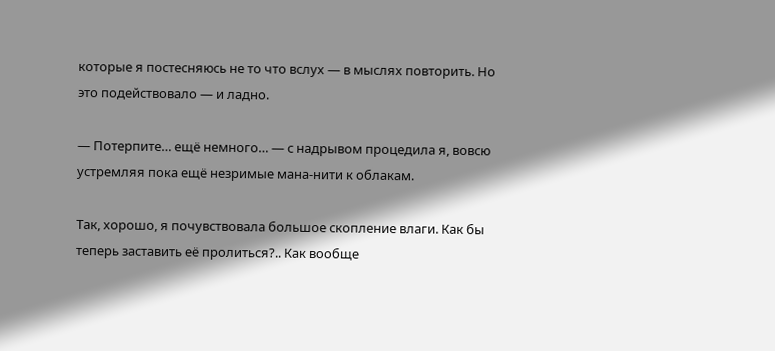которые я постесняюсь не то что вслух — в мыслях повторить. Но это подействовало — и ладно.

— Потерпите… ещё немного… — с надрывом процедила я, вовсю устремляя пока ещё незримые мана-нити к облакам.

Так, хорошо, я почувствовала большое скопление влаги. Как бы теперь заставить её пролиться?.. Как вообще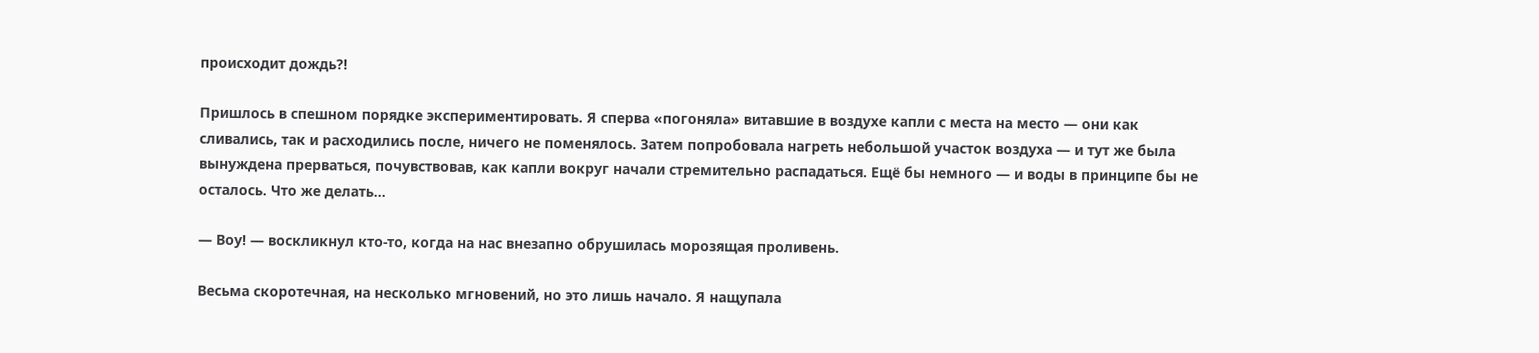происходит дождь?!

Пришлось в спешном порядке экспериментировать. Я сперва «погоняла» витавшие в воздухе капли с места на место — они как сливались, так и расходились после, ничего не поменялось. Затем попробовала нагреть небольшой участок воздуха — и тут же была вынуждена прерваться, почувствовав, как капли вокруг начали стремительно распадаться. Ещё бы немного — и воды в принципе бы не осталось. Что же делать…

— Воу! — воскликнул кто-то, когда на нас внезапно обрушилась морозящая проливень.

Весьма скоротечная, на несколько мгновений, но это лишь начало. Я нащупала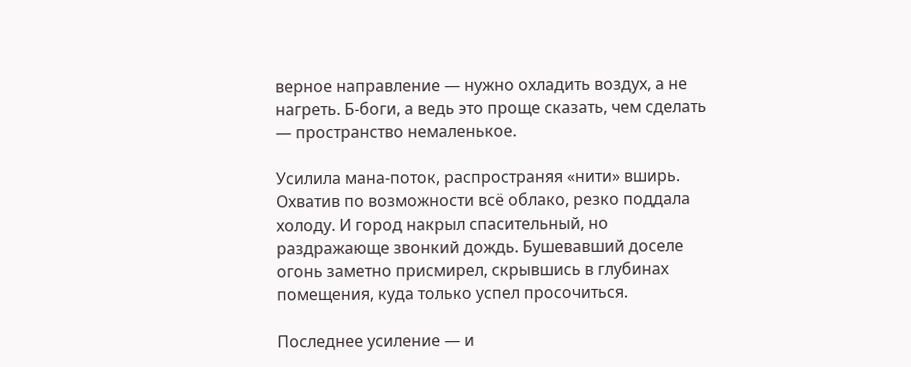верное направление — нужно охладить воздух, а не нагреть. Б-боги, а ведь это проще сказать, чем сделать — пространство немаленькое.

Усилила мана-поток, распространяя «нити» вширь. Охватив по возможности всё облако, резко поддала холоду. И город накрыл спасительный, но раздражающе звонкий дождь. Бушевавший доселе огонь заметно присмирел, скрывшись в глубинах помещения, куда только успел просочиться.

Последнее усиление — и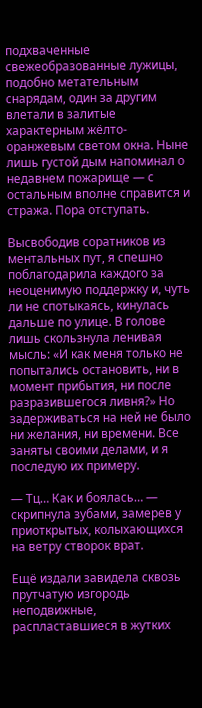подхваченные свежеобразованные лужицы, подобно метательным снарядам, один за другим влетали в залитые характерным жёлто-оранжевым светом окна. Ныне лишь густой дым напоминал о недавнем пожарище — с остальным вполне справится и стража. Пора отступать.

Высвободив соратников из ментальных пут, я спешно поблагодарила каждого за неоценимую поддержку и, чуть ли не спотыкаясь, кинулась дальше по улице. В голове лишь скользнула ленивая мысль: «И как меня только не попытались остановить, ни в момент прибытия, ни после разразившегося ливня?» Но задерживаться на ней не было ни желания, ни времени. Все заняты своими делами, и я последую их примеру.

— Тц… Как и боялась… — скрипнула зубами, замерев у приоткрытых, колыхающихся на ветру створок врат.

Ещё издали завидела сквозь прутчатую изгородь неподвижные, распластавшиеся в жутких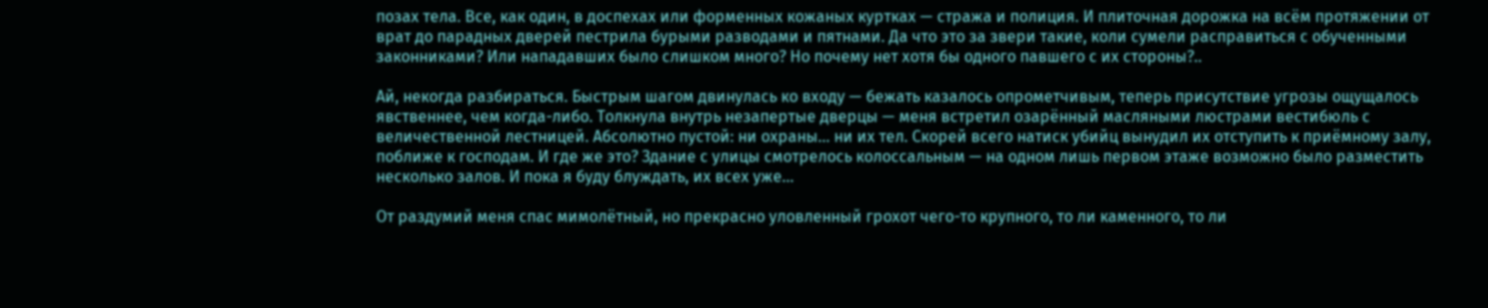позах тела. Все, как один, в доспехах или форменных кожаных куртках — стража и полиция. И плиточная дорожка на всём протяжении от врат до парадных дверей пестрила бурыми разводами и пятнами. Да что это за звери такие, коли сумели расправиться с обученными законниками? Или нападавших было слишком много? Но почему нет хотя бы одного павшего с их стороны?..

Ай, некогда разбираться. Быстрым шагом двинулась ко входу — бежать казалось опрометчивым, теперь присутствие угрозы ощущалось явственнее, чем когда-либо. Толкнула внутрь незапертые дверцы — меня встретил озарённый масляными люстрами вестибюль с величественной лестницей. Абсолютно пустой: ни охраны… ни их тел. Скорей всего натиск убийц вынудил их отступить к приёмному залу, поближе к господам. И где же это? Здание с улицы смотрелось колоссальным — на одном лишь первом этаже возможно было разместить несколько залов. И пока я буду блуждать, их всех уже…

От раздумий меня спас мимолётный, но прекрасно уловленный грохот чего-то крупного, то ли каменного, то ли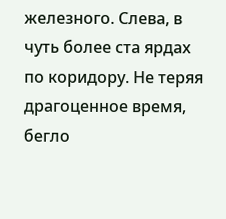железного. Слева, в чуть более ста ярдах по коридору. Не теряя драгоценное время, бегло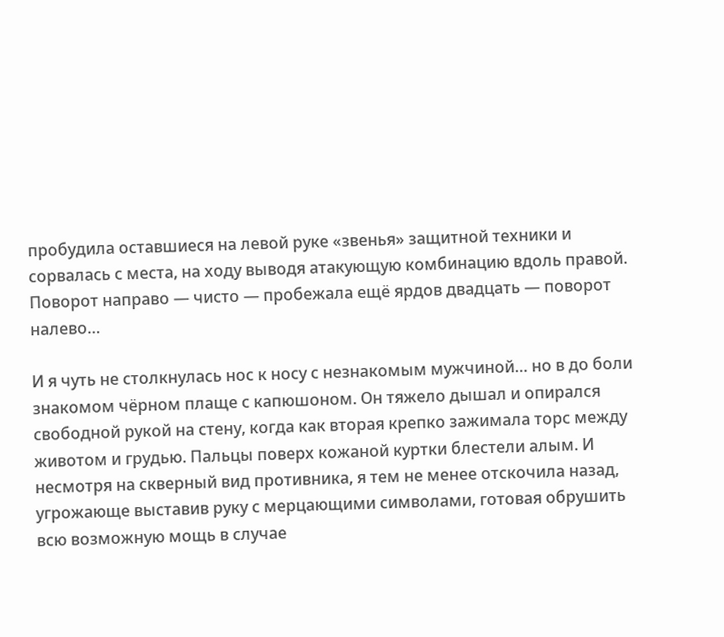пробудила оставшиеся на левой руке «звенья» защитной техники и сорвалась с места, на ходу выводя атакующую комбинацию вдоль правой. Поворот направо — чисто — пробежала ещё ярдов двадцать — поворот налево…

И я чуть не столкнулась нос к носу с незнакомым мужчиной… но в до боли знакомом чёрном плаще с капюшоном. Он тяжело дышал и опирался свободной рукой на стену, когда как вторая крепко зажимала торс между животом и грудью. Пальцы поверх кожаной куртки блестели алым. И несмотря на скверный вид противника, я тем не менее отскочила назад, угрожающе выставив руку с мерцающими символами, готовая обрушить всю возможную мощь в случае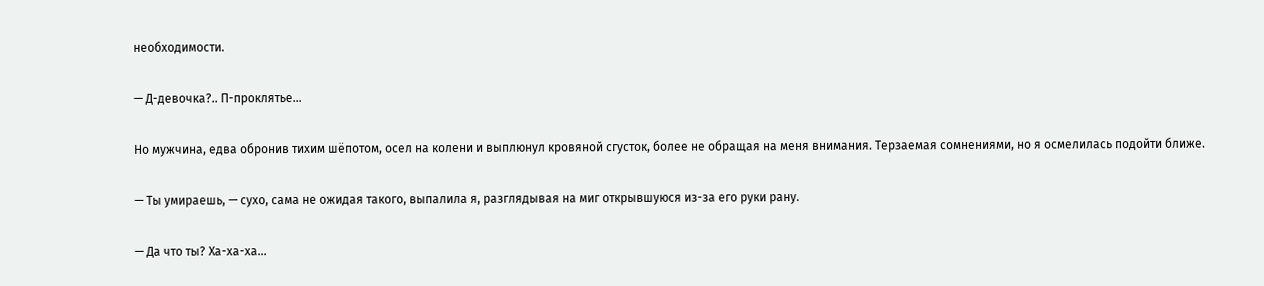необходимости.

— Д-девочка?.. П-проклятье…

Но мужчина, едва обронив тихим шёпотом, осел на колени и выплюнул кровяной сгусток, более не обращая на меня внимания. Терзаемая сомнениями, но я осмелилась подойти ближе.

— Ты умираешь, — сухо, сама не ожидая такого, выпалила я, разглядывая на миг открывшуюся из-за его руки рану.

— Да что ты? Ха-ха-ха…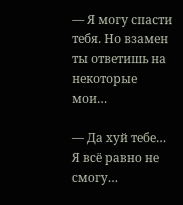— Я могу спасти тебя. Но взамен ты ответишь на некоторые мои…

— Да хуй тебе… Я всё равно не смогу…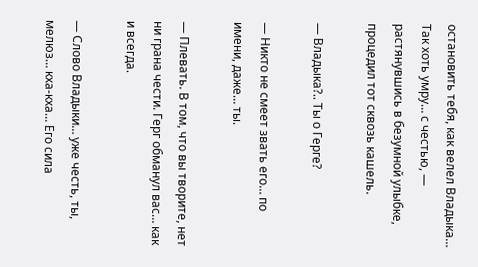остановить тебя, как велел Владыка… Так хоть умру… с честью, — растянувшись в безумной улыбке, процедил тот сквозь кашель.

— Владыка?.. Ты о Герге?

— Никто не смеет звать его… по имени, даже… ты.

— Плевать. В том, что вы творите, нет ни грана чести. Герг обманул вас… как и всегда.

— Слово Владыки… уже честь, ты, мелюз… кха-кха… Его сила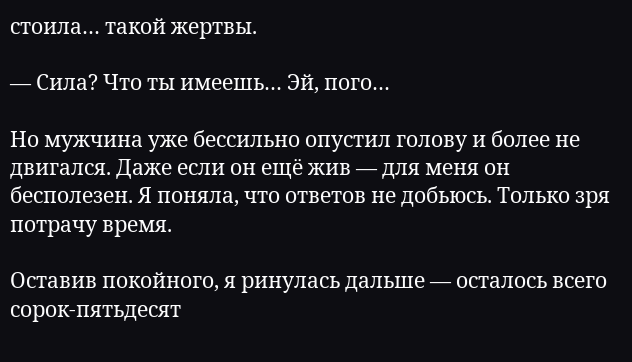стоила… такой жертвы.

— Сила? Что ты имеешь… Эй, пого…

Но мужчина уже бессильно опустил голову и более не двигался. Даже если он ещё жив — для меня он бесполезен. Я поняла, что ответов не добьюсь. Только зря потрачу время.

Оставив покойного, я ринулась дальше — осталось всего сорок-пятьдесят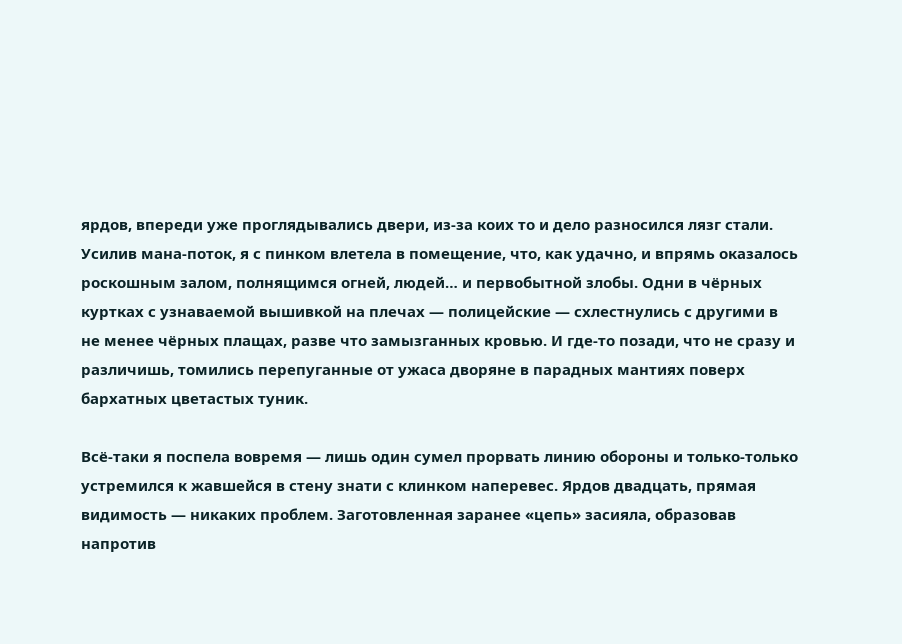ярдов, впереди уже проглядывались двери, из-за коих то и дело разносился лязг стали. Усилив мана-поток, я с пинком влетела в помещение, что, как удачно, и впрямь оказалось роскошным залом, полнящимся огней, людей… и первобытной злобы. Одни в чёрных куртках с узнаваемой вышивкой на плечах — полицейские — схлестнулись с другими в не менее чёрных плащах, разве что замызганных кровью. И где-то позади, что не сразу и различишь, томились перепуганные от ужаса дворяне в парадных мантиях поверх бархатных цветастых туник.

Всё-таки я поспела вовремя — лишь один сумел прорвать линию обороны и только-только устремился к жавшейся в стену знати с клинком наперевес. Ярдов двадцать, прямая видимость — никаких проблем. Заготовленная заранее «цепь» засияла, образовав напротив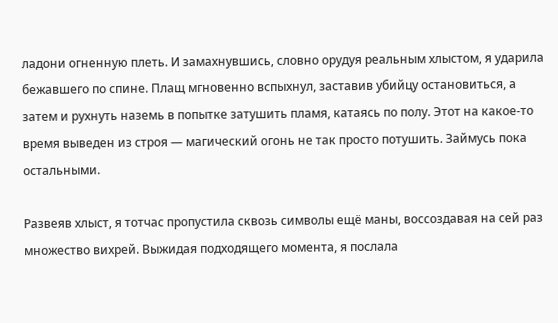ладони огненную плеть. И замахнувшись, словно орудуя реальным хлыстом, я ударила бежавшего по спине. Плащ мгновенно вспыхнул, заставив убийцу остановиться, а затем и рухнуть наземь в попытке затушить пламя, катаясь по полу. Этот на какое-то время выведен из строя — магический огонь не так просто потушить. Займусь пока остальными.

Развеяв хлыст, я тотчас пропустила сквозь символы ещё маны, воссоздавая на сей раз множество вихрей. Выжидая подходящего момента, я послала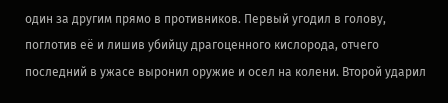один за другим прямо в противников. Первый угодил в голову, поглотив её и лишив убийцу драгоценного кислорода, отчего последний в ужасе выронил оружие и осел на колени. Второй ударил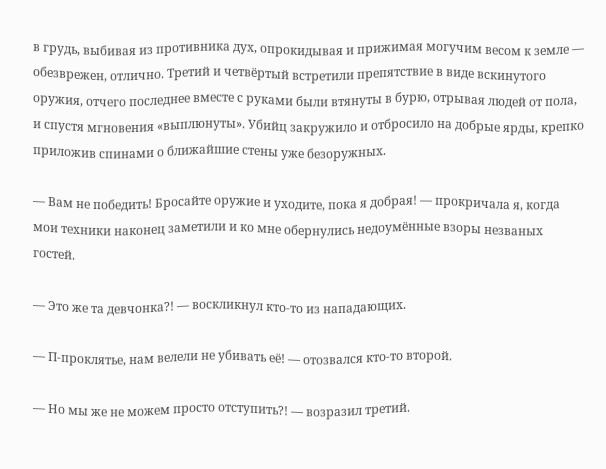в грудь, выбивая из противника дух, опрокидывая и прижимая могучим весом к земле — обезврежен, отлично. Третий и четвёртый встретили препятствие в виде вскинутого оружия, отчего последнее вместе с руками были втянуты в бурю, отрывая людей от пола, и спустя мгновения «выплюнуты». Убийц закружило и отбросило на добрые ярды, крепко приложив спинами о ближайшие стены уже безоружных.

— Вам не победить! Бросайте оружие и уходите, пока я добрая! — прокричала я, когда мои техники наконец заметили и ко мне обернулись недоумённые взоры незваных гостей.

— Это же та девчонка?! — воскликнул кто-то из нападающих.

— П-проклятье, нам велели не убивать её! — отозвался кто-то второй.

— Но мы же не можем просто отступить?! — возразил третий.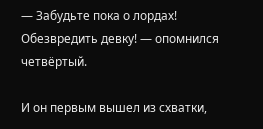— Забудьте пока о лордах! Обезвредить девку! — опомнился четвёртый.

И он первым вышел из схватки,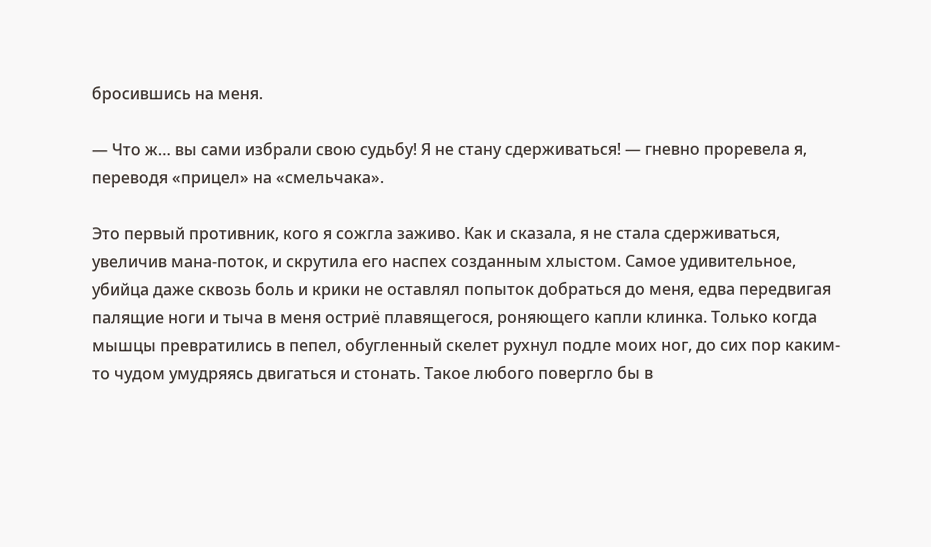бросившись на меня.

— Что ж… вы сами избрали свою судьбу! Я не стану сдерживаться! — гневно проревела я, переводя «прицел» на «смельчака».

Это первый противник, кого я сожгла заживо. Как и сказала, я не стала сдерживаться, увеличив мана-поток, и скрутила его наспех созданным хлыстом. Самое удивительное, убийца даже сквозь боль и крики не оставлял попыток добраться до меня, едва передвигая палящие ноги и тыча в меня остриё плавящегося, роняющего капли клинка. Только когда мышцы превратились в пепел, обугленный скелет рухнул подле моих ног, до сих пор каким-то чудом умудряясь двигаться и стонать. Такое любого повергло бы в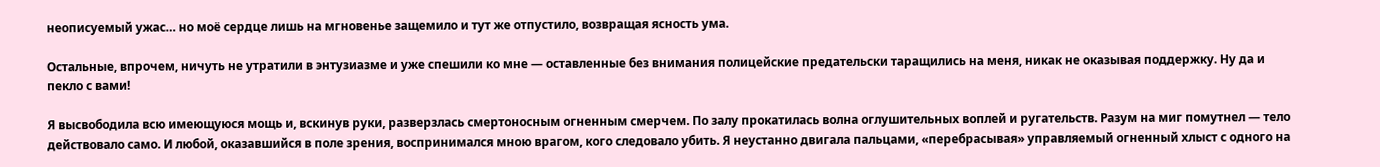неописуемый ужас… но моё сердце лишь на мгновенье защемило и тут же отпустило, возвращая ясность ума.

Остальные, впрочем, ничуть не утратили в энтузиазме и уже спешили ко мне — оставленные без внимания полицейские предательски таращились на меня, никак не оказывая поддержку. Ну да и пекло с вами!

Я высвободила всю имеющуюся мощь и, вскинув руки, разверзлась смертоносным огненным смерчем. По залу прокатилась волна оглушительных воплей и ругательств. Разум на миг помутнел — тело действовало само. И любой, оказавшийся в поле зрения, воспринимался мною врагом, кого следовало убить. Я неустанно двигала пальцами, «перебрасывая» управляемый огненный хлыст с одного на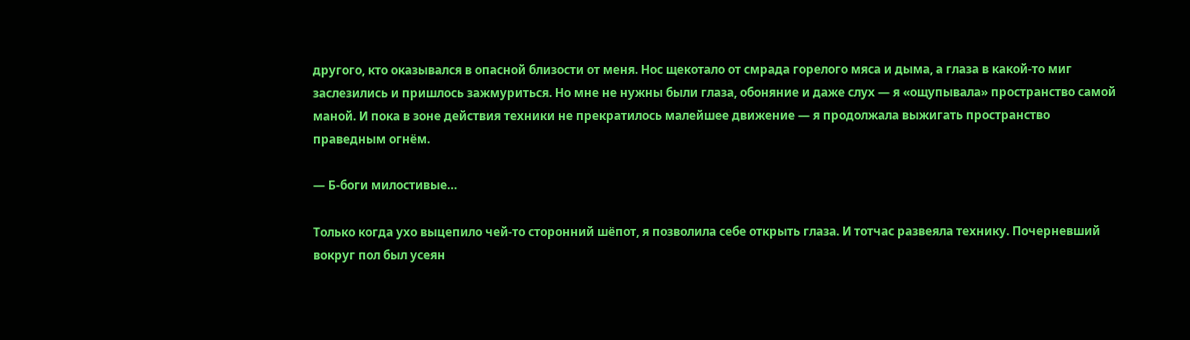другого, кто оказывался в опасной близости от меня. Нос щекотало от смрада горелого мяса и дыма, а глаза в какой-то миг заслезились и пришлось зажмуриться. Но мне не нужны были глаза, обоняние и даже слух — я «ощупывала» пространство самой маной. И пока в зоне действия техники не прекратилось малейшее движение — я продолжала выжигать пространство праведным огнём.

— Б-боги милостивые…

Только когда ухо выцепило чей-то сторонний шёпот, я позволила себе открыть глаза. И тотчас развеяла технику. Почерневший вокруг пол был усеян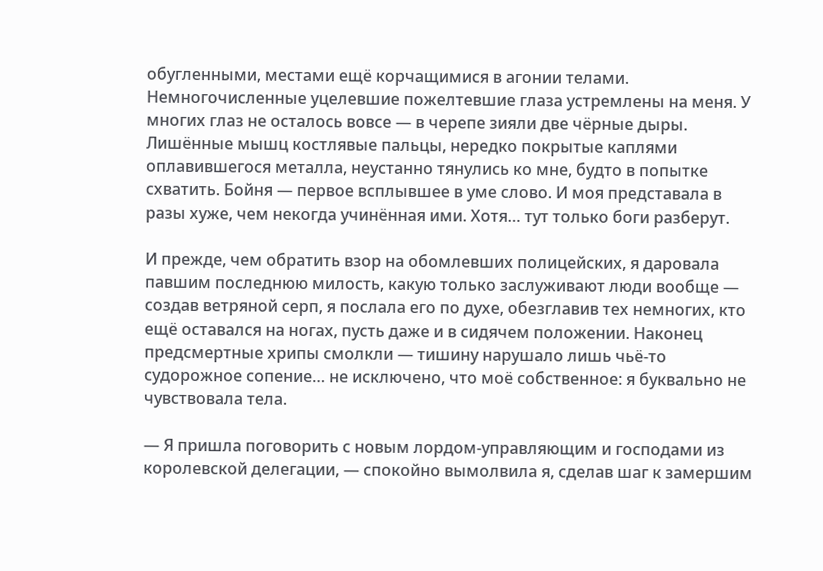обугленными, местами ещё корчащимися в агонии телами. Немногочисленные уцелевшие пожелтевшие глаза устремлены на меня. У многих глаз не осталось вовсе — в черепе зияли две чёрные дыры. Лишённые мышц костлявые пальцы, нередко покрытые каплями оплавившегося металла, неустанно тянулись ко мне, будто в попытке схватить. Бойня — первое всплывшее в уме слово. И моя представала в разы хуже, чем некогда учинённая ими. Хотя… тут только боги разберут.

И прежде, чем обратить взор на обомлевших полицейских, я даровала павшим последнюю милость, какую только заслуживают люди вообще — создав ветряной серп, я послала его по духе, обезглавив тех немногих, кто ещё оставался на ногах, пусть даже и в сидячем положении. Наконец предсмертные хрипы смолкли — тишину нарушало лишь чьё-то судорожное сопение… не исключено, что моё собственное: я буквально не чувствовала тела.

— Я пришла поговорить с новым лордом-управляющим и господами из королевской делегации, — спокойно вымолвила я, сделав шаг к замершим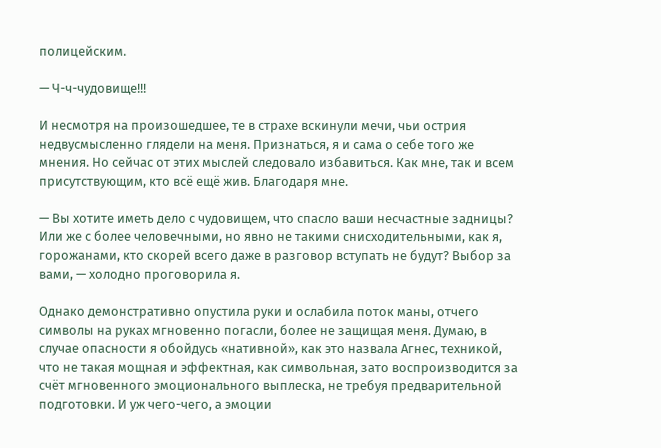полицейским.

— Ч-ч-чудовище!!!

И несмотря на произошедшее, те в страхе вскинули мечи, чьи острия недвусмысленно глядели на меня. Признаться, я и сама о себе того же мнения. Но сейчас от этих мыслей следовало избавиться. Как мне, так и всем присутствующим, кто всё ещё жив. Благодаря мне.

— Вы хотите иметь дело с чудовищем, что спасло ваши несчастные задницы? Или же с более человечными, но явно не такими снисходительными, как я, горожанами, кто скорей всего даже в разговор вступать не будут? Выбор за вами, — холодно проговорила я.

Однако демонстративно опустила руки и ослабила поток маны, отчего символы на руках мгновенно погасли, более не защищая меня. Думаю, в случае опасности я обойдусь «нативной», как это назвала Агнес, техникой, что не такая мощная и эффектная, как символьная, зато воспроизводится за счёт мгновенного эмоционального выплеска, не требуя предварительной подготовки. И уж чего-чего, а эмоции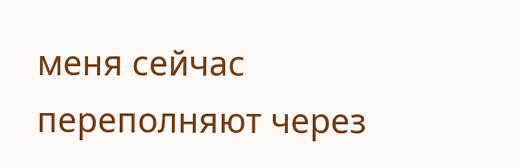меня сейчас переполняют через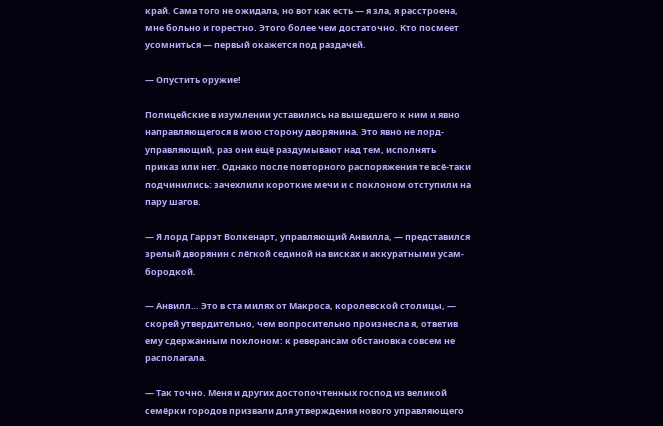край. Сама того не ожидала, но вот как есть — я зла, я расстроена, мне больно и горестно. Этого более чем достаточно. Кто посмеет усомниться — первый окажется под раздачей.

— Опустить оружие!

Полицейские в изумлении уставились на вышедшего к ним и явно направляющегося в мою сторону дворянина. Это явно не лорд-управляющий, раз они ещё раздумывают над тем, исполнять приказ или нет. Однако после повторного распоряжения те всё-таки подчинились: зачехлили короткие мечи и с поклоном отступили на пару шагов.

— Я лорд Гаррэт Волкенарт, управляющий Анвилла, — представился зрелый дворянин с лёгкой сединой на висках и аккуратными усам-бородкой.

— Анвилл… Это в ста милях от Макроса, королевской столицы, — скорей утвердительно, чем вопросительно произнесла я, ответив ему сдержанным поклоном: к реверансам обстановка совсем не располагала.

— Так точно. Меня и других достопочтенных господ из великой семёрки городов призвали для утверждения нового управляющего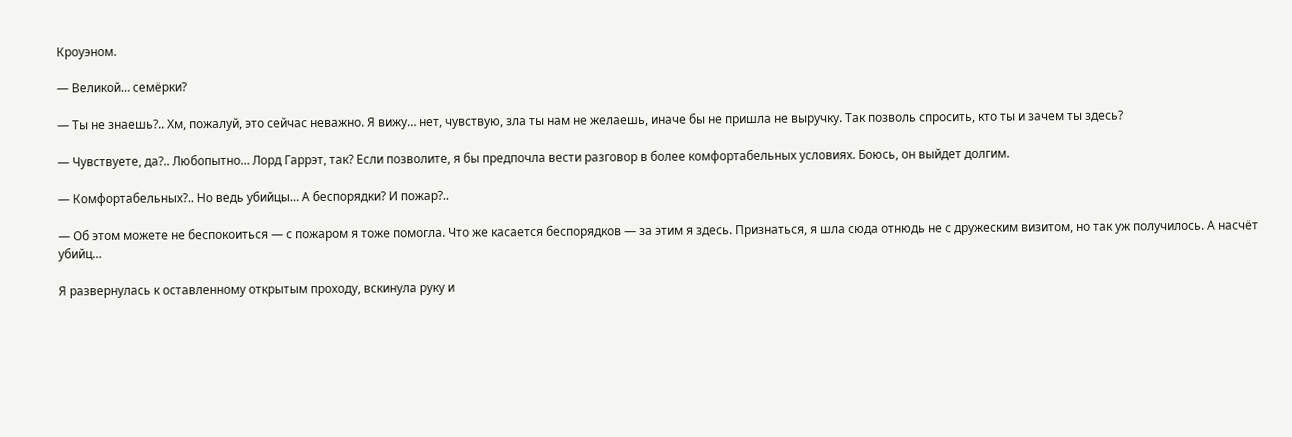Кроуэном.

— Великой… семёрки?

— Ты не знаешь?.. Хм, пожалуй, это сейчас неважно. Я вижу… нет, чувствую, зла ты нам не желаешь, иначе бы не пришла не выручку. Так позволь спросить, кто ты и зачем ты здесь?

— Чувствуете, да?.. Любопытно… Лорд Гаррэт, так? Если позволите, я бы предпочла вести разговор в более комфортабельных условиях. Боюсь, он выйдет долгим.

— Комфортабельных?.. Но ведь убийцы… А беспорядки? И пожар?..

— Об этом можете не беспокоиться — с пожаром я тоже помогла. Что же касается беспорядков — за этим я здесь. Признаться, я шла сюда отнюдь не с дружеским визитом, но так уж получилось. А насчёт убийц…

Я развернулась к оставленному открытым проходу, вскинула руку и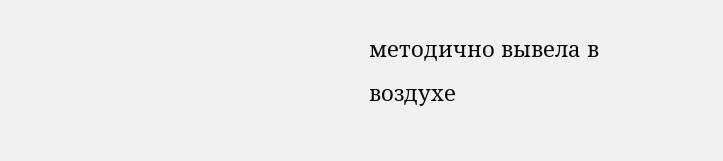методично вывела в воздухе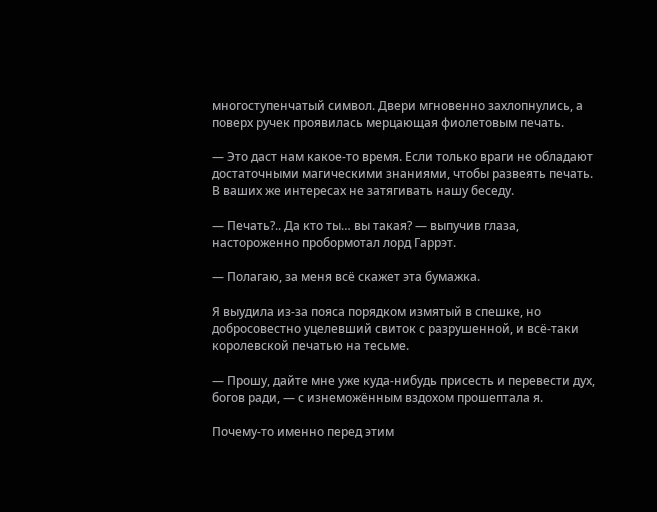многоступенчатый символ. Двери мгновенно захлопнулись, а поверх ручек проявилась мерцающая фиолетовым печать.

— Это даст нам какое-то время. Если только враги не обладают достаточными магическими знаниями, чтобы развеять печать. В ваших же интересах не затягивать нашу беседу.

— Печать?.. Да кто ты… вы такая? — выпучив глаза, настороженно пробормотал лорд Гаррэт.

— Полагаю, за меня всё скажет эта бумажка.

Я выудила из-за пояса порядком измятый в спешке, но добросовестно уцелевший свиток с разрушенной, и всё-таки королевской печатью на тесьме.

— Прошу, дайте мне уже куда-нибудь присесть и перевести дух, богов ради, — с изнеможённым вздохом прошептала я.

Почему-то именно перед этим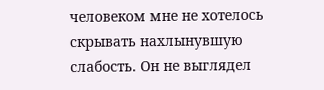человеком мне не хотелось скрывать нахлынувшую слабость. Он не выглядел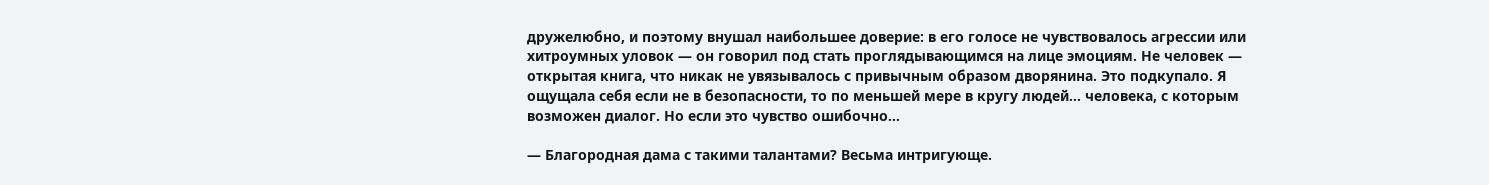дружелюбно, и поэтому внушал наибольшее доверие: в его голосе не чувствовалось агрессии или хитроумных уловок — он говорил под стать проглядывающимся на лице эмоциям. Не человек — открытая книга, что никак не увязывалось с привычным образом дворянина. Это подкупало. Я ощущала себя если не в безопасности, то по меньшей мере в кругу людей… человека, с которым возможен диалог. Но если это чувство ошибочно…

— Благородная дама с такими талантами? Весьма интригующе.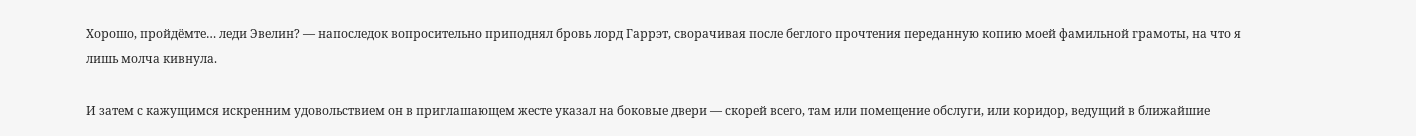Хорошо, пройдёмте… леди Эвелин? — напоследок вопросительно приподнял бровь лорд Гаррэт, сворачивая после беглого прочтения переданную копию моей фамильной грамоты, на что я лишь молча кивнула.

И затем с кажущимся искренним удовольствием он в приглашающем жесте указал на боковые двери — скорей всего, там или помещение обслуги, или коридор, ведущий в ближайшие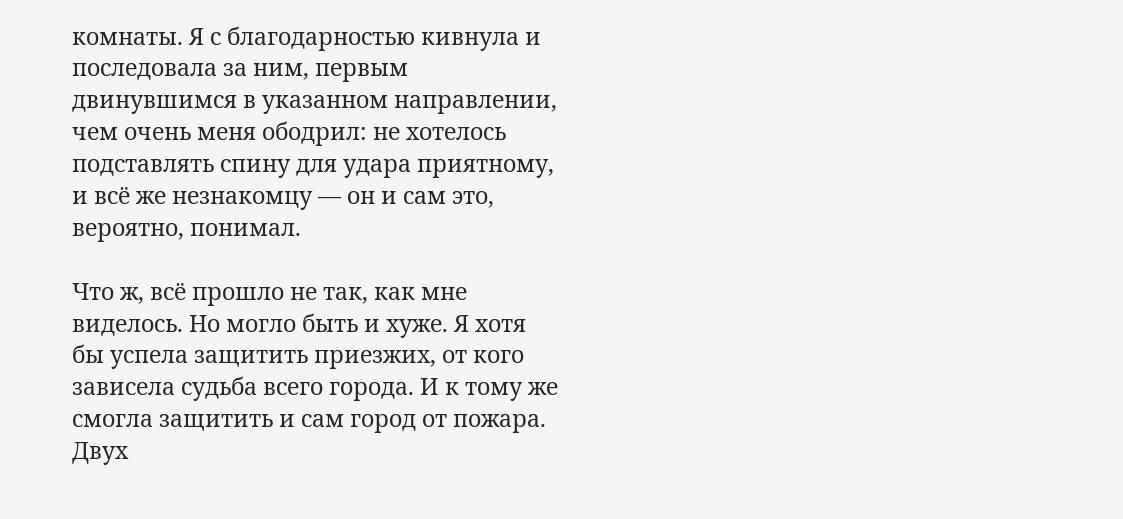комнаты. Я с благодарностью кивнула и последовала за ним, первым двинувшимся в указанном направлении, чем очень меня ободрил: не хотелось подставлять спину для удара приятному, и всё же незнакомцу — он и сам это, вероятно, понимал.

Что ж, всё прошло не так, как мне виделось. Но могло быть и хуже. Я хотя бы успела защитить приезжих, от кого зависела судьба всего города. И к тому же смогла защитить и сам город от пожара. Двух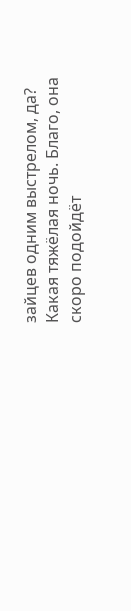зайцев одним выстрелом, да? Какая тяжёлая ночь. Благо, она скоро подойдёт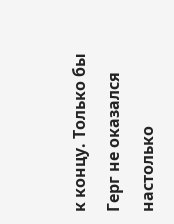к концу. Только бы Герг не оказался настолько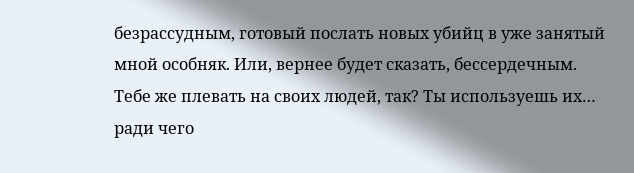безрассудным, готовый послать новых убийц в уже занятый мной особняк. Или, вернее будет сказать, бессердечным. Тебе же плевать на своих людей, так? Ты используешь их… ради чего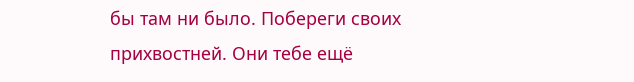бы там ни было. Побереги своих прихвостней. Они тебе ещё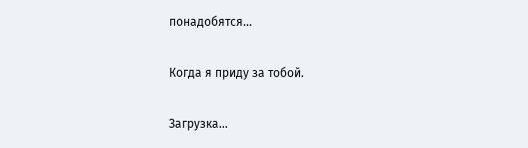понадобятся…

Когда я приду за тобой.

Загрузка...